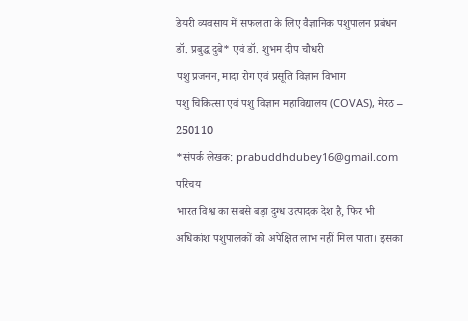डेयरी व्यवसाय में सफलता के लिए वैज्ञानिक पशुपालन प्रबंधन
डॉ. प्रबुद्ध दुबे* एवं डॉ. शुभम दीप चौधरी
पशु प्रजनन, मादा रोग एवं प्रसूति विज्ञान विभाग
पशु चिकित्सा एवं पशु विज्ञान महाविद्यालय (COVAS), मेरठ – 250110
*संपर्क लेखक: prabuddhdubey16@gmail.com
परिचय
भारत विश्व का सबसे बड़ा दुग्ध उत्पादक देश है, फिर भी अधिकांश पशुपालकों को अपेक्षित लाभ नहीं मिल पाता। इसका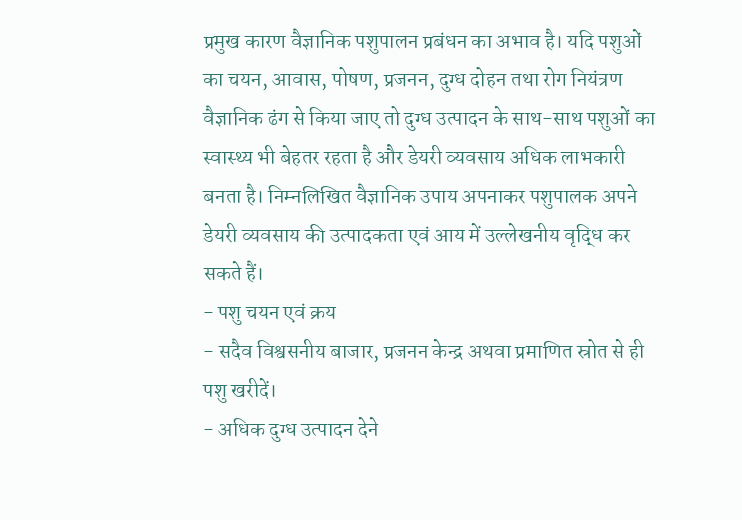प्रमुख कारण वैज्ञानिक पशुपालन प्रबंधन का अभाव है। यदि पशुओं का चयन, आवास, पोषण, प्रजनन, दुग्ध दोहन तथा रोग नियंत्रण वैज्ञानिक ढंग से किया जाए तो दुग्ध उत्पादन के साथ-साथ पशुओं का स्वास्थ्य भी बेहतर रहता है और डेयरी व्यवसाय अधिक लाभकारी बनता है। निम्नलिखित वैज्ञानिक उपाय अपनाकर पशुपालक अपने डेयरी व्यवसाय की उत्पादकता एवं आय में उल्लेखनीय वृद्धि कर सकते हैं।
- पशु चयन एवं क्रय
- सदैव विश्वसनीय बाजार, प्रजनन केन्द्र अथवा प्रमाणित स्रोत से ही पशु खरीदें।
- अधिक दुग्ध उत्पादन देने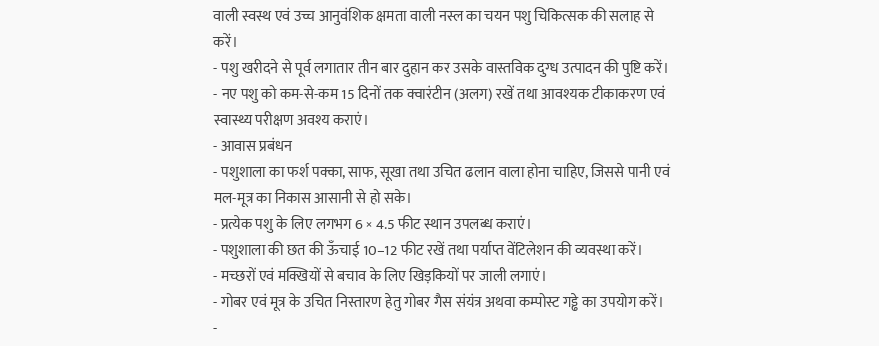वाली स्वस्थ एवं उच्च आनुवंशिक क्षमता वाली नस्ल का चयन पशु चिकित्सक की सलाह से करें।
- पशु खरीदने से पूर्व लगातार तीन बार दुहान कर उसके वास्तविक दुग्ध उत्पादन की पुष्टि करें।
- नए पशु को कम-से-कम 15 दिनों तक क्वारंटीन (अलग) रखें तथा आवश्यक टीकाकरण एवं स्वास्थ्य परीक्षण अवश्य कराएं।
- आवास प्रबंधन
- पशुशाला का फर्श पक्का, साफ, सूखा तथा उचित ढलान वाला होना चाहिए, जिससे पानी एवं मल-मूत्र का निकास आसानी से हो सके।
- प्रत्येक पशु के लिए लगभग 6 × 4.5 फीट स्थान उपलब्ध कराएं।
- पशुशाला की छत की ऊँचाई 10–12 फीट रखें तथा पर्याप्त वेंटिलेशन की व्यवस्था करें।
- मच्छरों एवं मक्खियों से बचाव के लिए खिड़कियों पर जाली लगाएं।
- गोबर एवं मूत्र के उचित निस्तारण हेतु गोबर गैस संयंत्र अथवा कम्पोस्ट गड्ढे का उपयोग करें।
-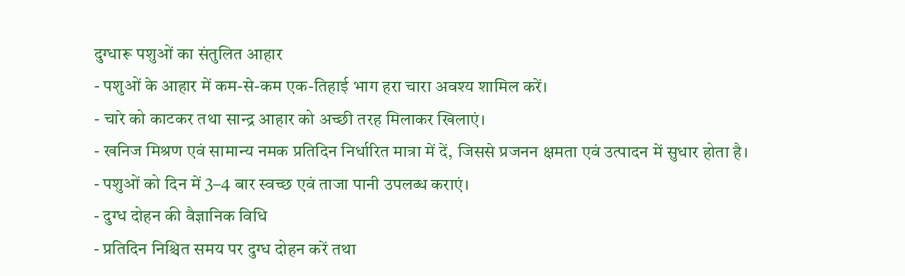दुग्धारू पशुओं का संतुलित आहार
- पशुओं के आहार में कम-से-कम एक-तिहाई भाग हरा चारा अवश्य शामिल करें।
- चारे को काटकर तथा सान्द्र आहार को अच्छी तरह मिलाकर खिलाएं।
- खनिज मिश्रण एवं सामान्य नमक प्रतिदिन निर्धारित मात्रा में दें, जिससे प्रजनन क्षमता एवं उत्पादन में सुधार होता है।
- पशुओं को दिन में 3–4 बार स्वच्छ एवं ताजा पानी उपलब्ध कराएं।
- दुग्ध दोहन की वैज्ञानिक विधि
- प्रतिदिन निश्चित समय पर दुग्ध दोहन करें तथा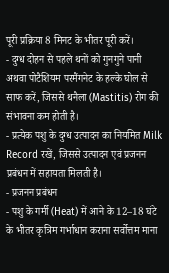पूरी प्रक्रिया 8 मिनट के भीतर पूरी करें।
- दुग्ध दोहन से पहले थनों को गुनगुने पानी अथवा पोटैशियम परमैंगनेट के हल्के घोल से साफ करें, जिससे थनैला (Mastitis) रोग की संभावना कम होती है।
- प्रत्येक पशु के दुग्ध उत्पादन का नियमित Milk Record रखें, जिससे उत्पादन एवं प्रजनन प्रबंधन में सहायता मिलती है।
- प्रजनन प्रबंधन
- पशु के गर्मी (Heat) में आने के 12–18 घंटे के भीतर कृत्रिम गर्भाधान कराना सर्वोत्तम माना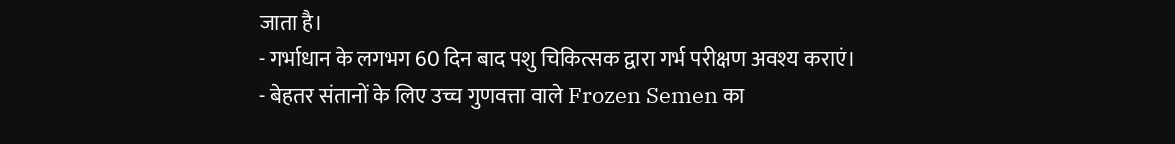जाता है।
- गर्भाधान के लगभग 60 दिन बाद पशु चिकित्सक द्वारा गर्भ परीक्षण अवश्य कराएं।
- बेहतर संतानों के लिए उच्च गुणवत्ता वाले Frozen Semen का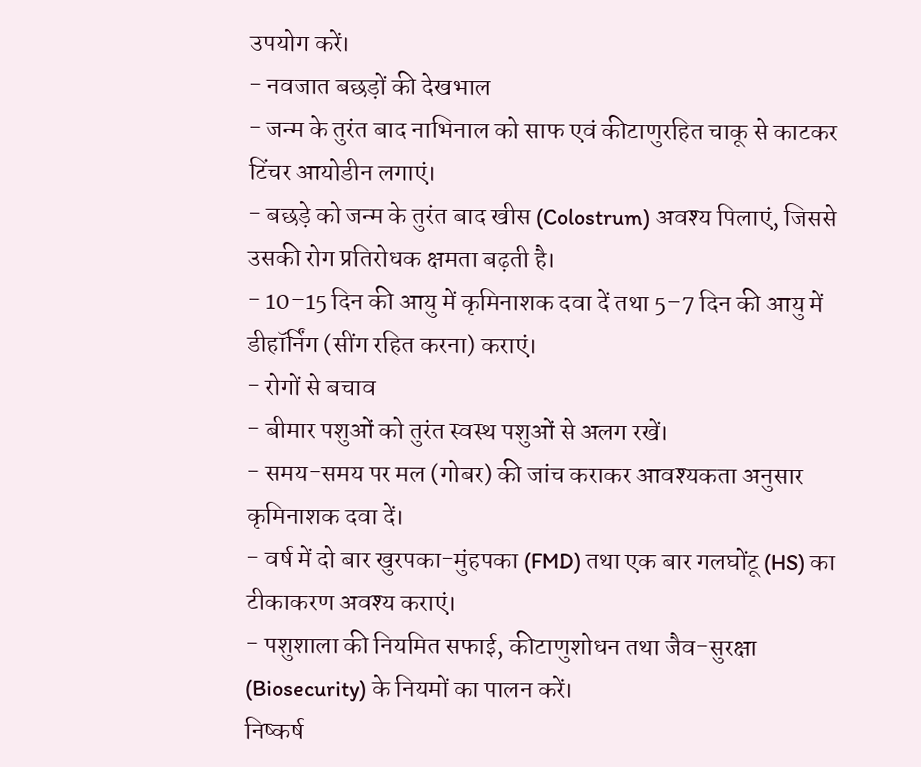उपयोग करें।
- नवजात बछड़ों की देखभाल
- जन्म के तुरंत बाद नाभिनाल को साफ एवं कीटाणुरहित चाकू से काटकर टिंचर आयोडीन लगाएं।
- बछड़े को जन्म के तुरंत बाद खीस (Colostrum) अवश्य पिलाएं, जिससे उसकी रोग प्रतिरोधक क्षमता बढ़ती है।
- 10–15 दिन की आयु में कृमिनाशक दवा दें तथा 5–7 दिन की आयु में डीहॉर्निंग (सींग रहित करना) कराएं।
- रोगों से बचाव
- बीमार पशुओं को तुरंत स्वस्थ पशुओं से अलग रखें।
- समय-समय पर मल (गोबर) की जांच कराकर आवश्यकता अनुसार कृमिनाशक दवा दें।
- वर्ष में दो बार खुरपका-मुंहपका (FMD) तथा एक बार गलघोंटू (HS) का टीकाकरण अवश्य कराएं।
- पशुशाला की नियमित सफाई, कीटाणुशोधन तथा जैव-सुरक्षा (Biosecurity) के नियमों का पालन करें।
निष्कर्ष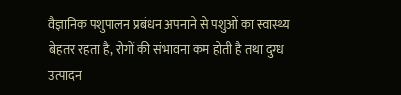वैज्ञानिक पशुपालन प्रबंधन अपनाने से पशुओं का स्वास्थ्य बेहतर रहता है, रोगों की संभावना कम होती है तथा दुग्ध उत्पादन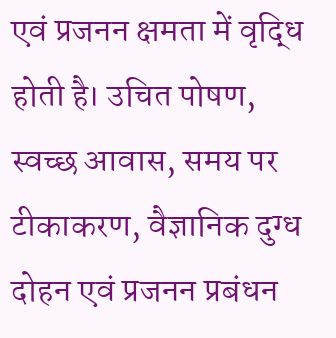एवं प्रजनन क्षमता में वृद्धि होती है। उचित पोषण, स्वच्छ आवास, समय पर टीकाकरण, वैज्ञानिक दुग्ध दोहन एवं प्रजनन प्रबंधन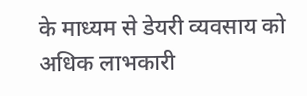के माध्यम से डेयरी व्यवसाय को अधिक लाभकारी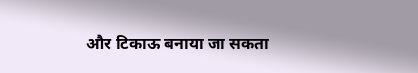और टिकाऊ बनाया जा सकता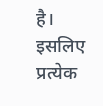है। इसलिए प्रत्येक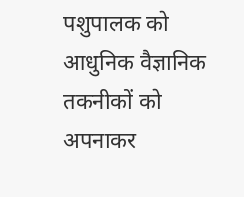पशुपालक को आधुनिक वैज्ञानिक तकनीकों को अपनाकर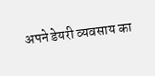अपने डेयरी व्यवसाय का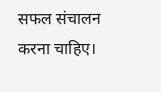सफल संचालन करना चाहिए।